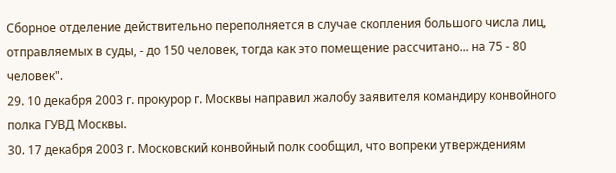Сборное отделение действительно переполняется в случае скопления большого числа лиц, отправляемых в суды, - до 150 человек, тогда как это помещение рассчитано... на 75 - 80 человек".
29. 10 декабря 2003 г. прокурор г. Москвы направил жалобу заявителя командиру конвойного полка ГУВД Москвы.
30. 17 декабря 2003 г. Московский конвойный полк сообщил, что вопреки утверждениям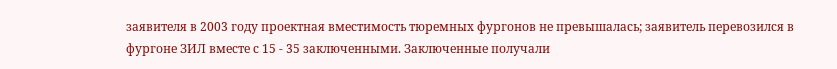заявителя в 2003 году проектная вместимость тюремных фургонов не превышалась; заявитель перевозился в фургоне ЗИЛ вместе с 15 - 35 заключенными. Заключенные получали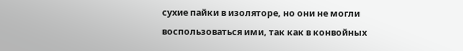сухие пайки в изоляторе, но они не могли воспользоваться ими, так как в конвойных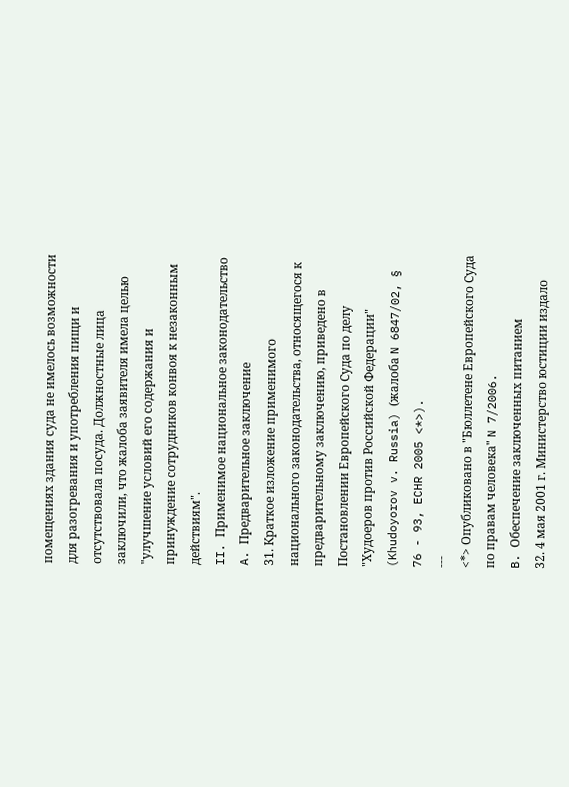помещениях здания суда не имелось возможности для разогревания и употребления пищи и отсутствовала посуда. Должностные лица заключили, что жалоба заявителя имела целью "улучшение условий его содержания и принуждение сотрудников конвоя к незаконным действиям".
II. Применимое национальное законодательство
A. Предварительное заключение
31. Краткое изложение применимого национального законодательства, относящегося к предварительному заключению, приведено в Постановлении Европейского Суда по делу "Худоеров против Российской Федерации" (Khudoyorov v. Russia) (жалоба N 6847/02, § 76 - 93, ECHR 2005 <*>).
---
<*> Опубликовано в "Бюллетене Европейского Суда по правам человека" N 7/2006.
B. Обеспечение заключенных питанием
32. 4 мая 2001 г. Министерство юстиции издало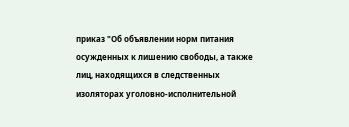приказ "Об объявлении норм питания осужденных к лишению свободы, а также лиц, находящихся в следственных изоляторах уголовно-исполнительной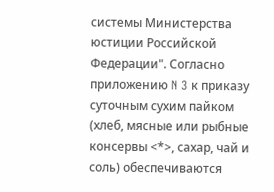системы Министерства юстиции Российской Федерации". Согласно приложению N 3 к приказу суточным сухим пайком (хлеб, мясные или рыбные консервы <*>, сахар, чай и соль) обеспечиваются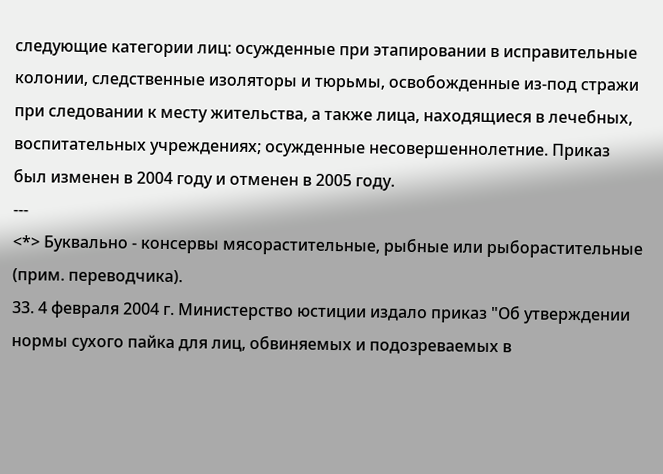следующие категории лиц: осужденные при этапировании в исправительные колонии, следственные изоляторы и тюрьмы, освобожденные из-под стражи при следовании к месту жительства, а также лица, находящиеся в лечебных, воспитательных учреждениях; осужденные несовершеннолетние. Приказ был изменен в 2004 году и отменен в 2005 году.
---
<*> Буквально - консервы мясорастительные, рыбные или рыборастительные (прим. переводчика).
33. 4 февраля 2004 г. Министерство юстиции издало приказ "Об утверждении нормы сухого пайка для лиц, обвиняемых и подозреваемых в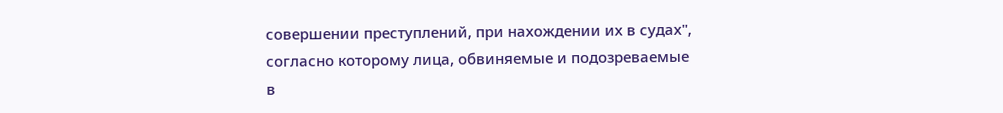совершении преступлений, при нахождении их в судах", согласно которому лица, обвиняемые и подозреваемые в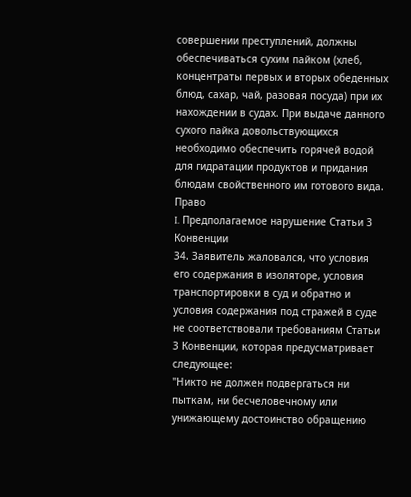совершении преступлений, должны обеспечиваться сухим пайком (хлеб, концентраты первых и вторых обеденных блюд, сахар, чай, разовая посуда) при их нахождении в судах. При выдаче данного сухого пайка довольствующихся необходимо обеспечить горячей водой для гидратации продуктов и придания блюдам свойственного им готового вида.
Право
I. Предполагаемое нарушение Статьи 3 Конвенции
34. Заявитель жаловался, что условия его содержания в изоляторе, условия транспортировки в суд и обратно и условия содержания под стражей в суде не соответствовали требованиям Статьи 3 Конвенции, которая предусматривает следующее:
"Никто не должен подвергаться ни пыткам, ни бесчеловечному или унижающему достоинство обращению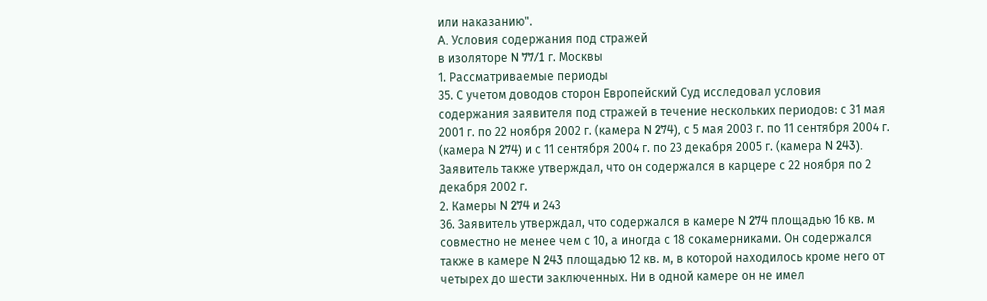или наказанию".
A. Условия содержания под стражей
в изоляторе N 77/1 г. Москвы
1. Рассматриваемые периоды
35. С учетом доводов сторон Европейский Суд исследовал условия содержания заявителя под стражей в течение нескольких периодов: с 31 мая 2001 г. по 22 ноября 2002 г. (камера N 274), с 5 мая 2003 г. по 11 сентября 2004 г. (камера N 274) и с 11 сентября 2004 г. по 23 декабря 2005 г. (камера N 243). Заявитель также утверждал, что он содержался в карцере с 22 ноября по 2 декабря 2002 г.
2. Камеры N 274 и 243
36. Заявитель утверждал, что содержался в камере N 274 площадью 16 кв. м совместно не менее чем с 10, а иногда с 18 сокамерниками. Он содержался также в камере N 243 площадью 12 кв. м, в которой находилось кроме него от четырех до шести заключенных. Ни в одной камере он не имел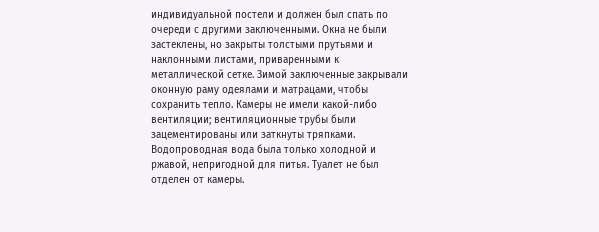индивидуальной постели и должен был спать по очереди с другими заключенными. Окна не были застеклены, но закрыты толстыми прутьями и наклонными листами, приваренными к металлической сетке. Зимой заключенные закрывали оконную раму одеялами и матрацами, чтобы сохранить тепло. Камеры не имели какой-либо вентиляции; вентиляционные трубы были зацементированы или заткнуты тряпками. Водопроводная вода была только холодной и ржавой, непригодной для питья. Туалет не был отделен от камеры.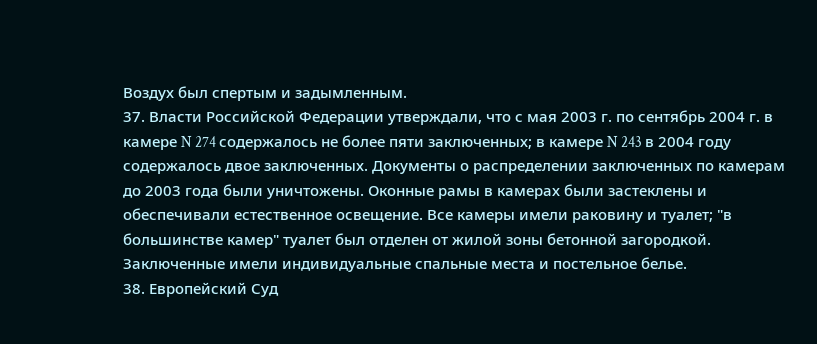Воздух был спертым и задымленным.
37. Власти Российской Федерации утверждали, что с мая 2003 г. по сентябрь 2004 г. в камере N 274 содержалось не более пяти заключенных; в камере N 243 в 2004 году содержалось двое заключенных. Документы о распределении заключенных по камерам до 2003 года были уничтожены. Оконные рамы в камерах были застеклены и обеспечивали естественное освещение. Все камеры имели раковину и туалет; "в большинстве камер" туалет был отделен от жилой зоны бетонной загородкой. Заключенные имели индивидуальные спальные места и постельное белье.
38. Европейский Суд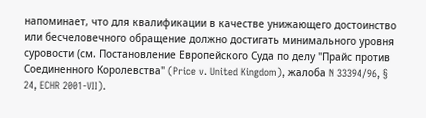напоминает, что для квалификации в качестве унижающего достоинство или бесчеловечного обращение должно достигать минимального уровня суровости (см. Постановление Европейского Суда по делу "Прайс против Соединенного Королевства" (Price v. United Kingdom), жалоба N 33394/96, § 24, ECHR 2001-VII).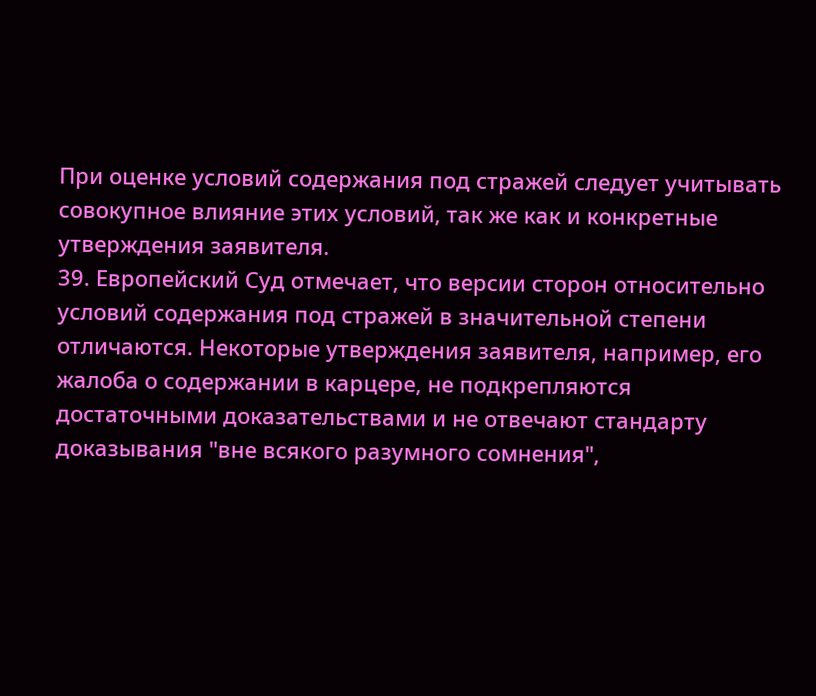При оценке условий содержания под стражей следует учитывать совокупное влияние этих условий, так же как и конкретные утверждения заявителя.
39. Европейский Суд отмечает, что версии сторон относительно условий содержания под стражей в значительной степени отличаются. Некоторые утверждения заявителя, например, его жалоба о содержании в карцере, не подкрепляются достаточными доказательствами и не отвечают стандарту доказывания "вне всякого разумного сомнения",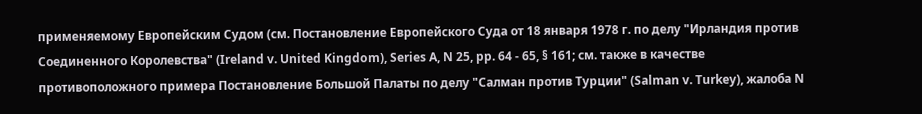применяемому Европейским Судом (см. Постановление Европейского Суда от 18 января 1978 г. по делу "Ирландия против Соединенного Королевства" (Ireland v. United Kingdom), Series A, N 25, pp. 64 - 65, § 161; см. также в качестве противоположного примера Постановление Большой Палаты по делу "Салман против Турции" (Salman v. Turkey), жалоба N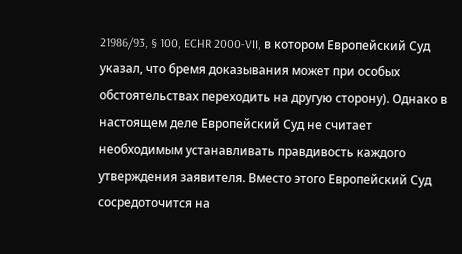21986/93, § 100, ECHR 2000-VII, в котором Европейский Суд указал, что бремя доказывания может при особых обстоятельствах переходить на другую сторону). Однако в настоящем деле Европейский Суд не считает необходимым устанавливать правдивость каждого утверждения заявителя. Вместо этого Европейский Суд сосредоточится на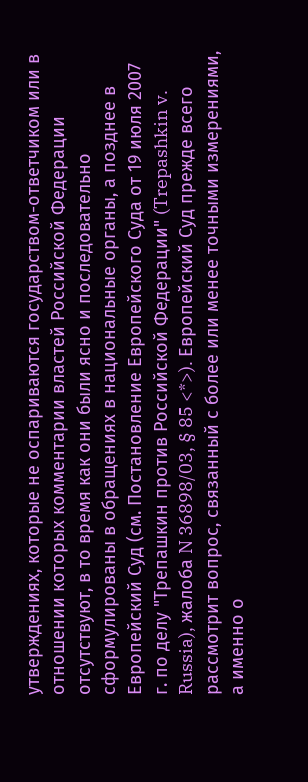утверждениях, которые не оспариваются государством-ответчиком или в отношении которых комментарии властей Российской Федерации отсутствуют, в то время как они были ясно и последовательно сформулированы в обращениях в национальные органы, а позднее в Европейский Суд (см. Постановление Европейского Суда от 19 июля 2007 г. по делу "Трепашкин против Российской Федерации" (Trepashkin v. Russia), жалоба N 36898/03, § 85 <*>). Европейский Суд прежде всего рассмотрит вопрос, связанный с более или менее точными измерениями, а именно о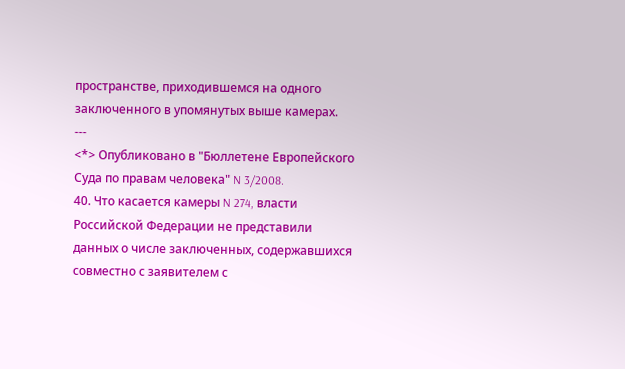пространстве, приходившемся на одного заключенного в упомянутых выше камерах.
---
<*> Опубликовано в "Бюллетене Европейского Суда по правам человека" N 3/2008.
40. Что касается камеры N 274, власти Российской Федерации не представили данных о числе заключенных, содержавшихся совместно с заявителем с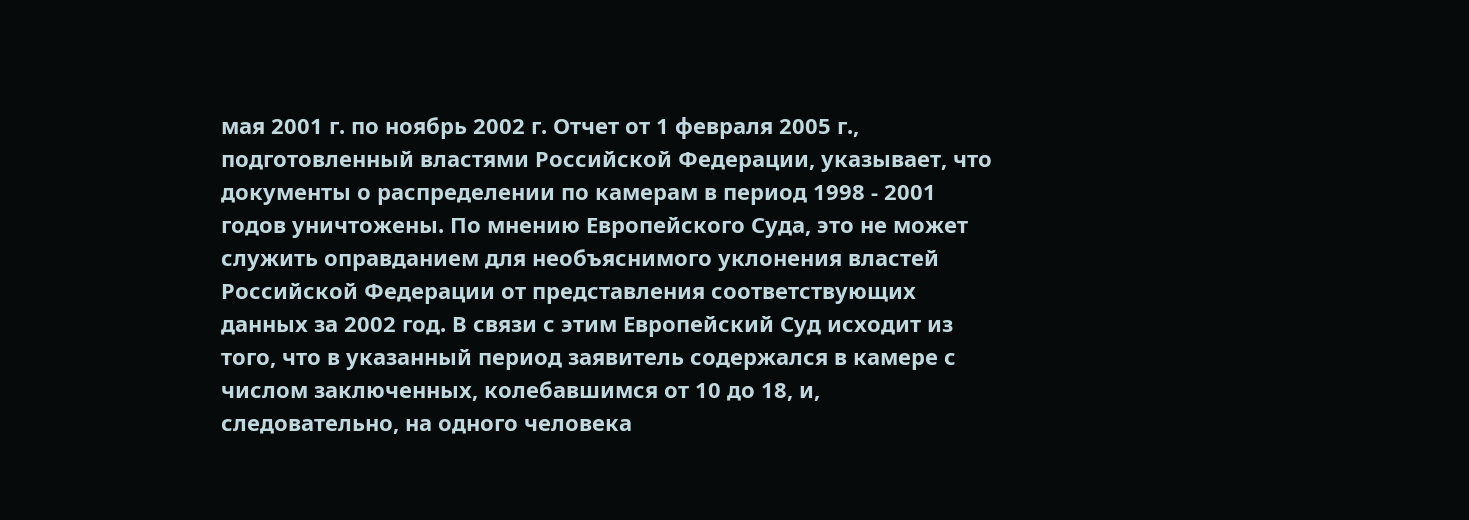мая 2001 г. по ноябрь 2002 г. Отчет от 1 февраля 2005 г., подготовленный властями Российской Федерации, указывает, что документы о распределении по камерам в период 1998 - 2001 годов уничтожены. По мнению Европейского Суда, это не может служить оправданием для необъяснимого уклонения властей Российской Федерации от представления соответствующих данных за 2002 год. В связи с этим Европейский Суд исходит из того, что в указанный период заявитель содержался в камере с числом заключенных, колебавшимся от 10 до 18, и, следовательно, на одного человека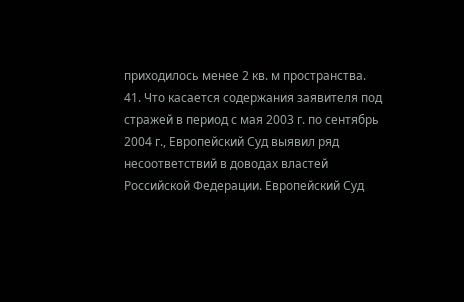приходилось менее 2 кв. м пространства.
41. Что касается содержания заявителя под стражей в период с мая 2003 г. по сентябрь 2004 г., Европейский Суд выявил ряд несоответствий в доводах властей Российской Федерации. Европейский Суд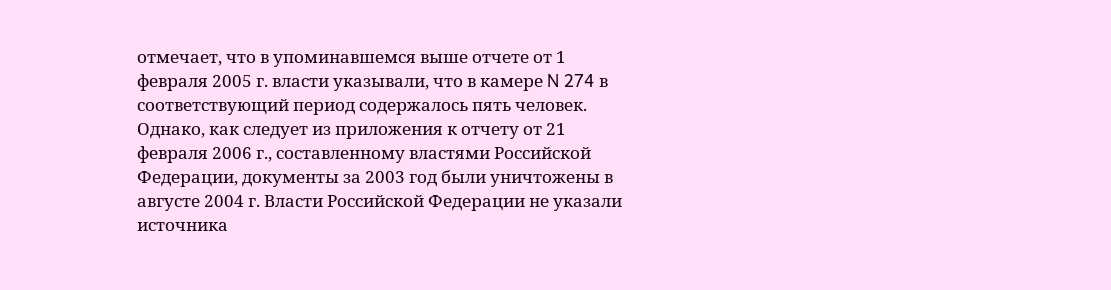отмечает, что в упоминавшемся выше отчете от 1 февраля 2005 г. власти указывали, что в камере N 274 в соответствующий период содержалось пять человек. Однако, как следует из приложения к отчету от 21 февраля 2006 г., составленному властями Российской Федерации, документы за 2003 год были уничтожены в августе 2004 г. Власти Российской Федерации не указали источника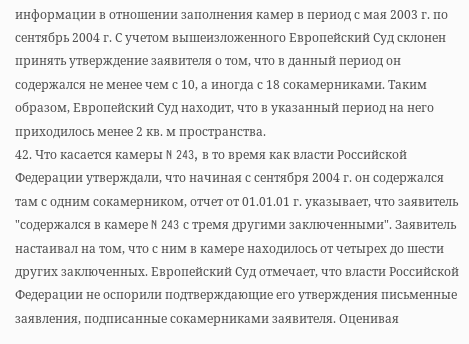информации в отношении заполнения камер в период с мая 2003 г. по сентябрь 2004 г. С учетом вышеизложенного Европейский Суд склонен принять утверждение заявителя о том, что в данный период он содержался не менее чем с 10, а иногда с 18 сокамерниками. Таким образом, Европейский Суд находит, что в указанный период на него приходилось менее 2 кв. м пространства.
42. Что касается камеры N 243, в то время как власти Российской Федерации утверждали, что начиная с сентября 2004 г. он содержался там с одним сокамерником, отчет от 01.01.01 г. указывает, что заявитель "содержался в камере N 243 с тремя другими заключенными". Заявитель настаивал на том, что с ним в камере находилось от четырех до шести других заключенных. Европейский Суд отмечает, что власти Российской Федерации не оспорили подтверждающие его утверждения письменные заявления, подписанные сокамерниками заявителя. Оценивая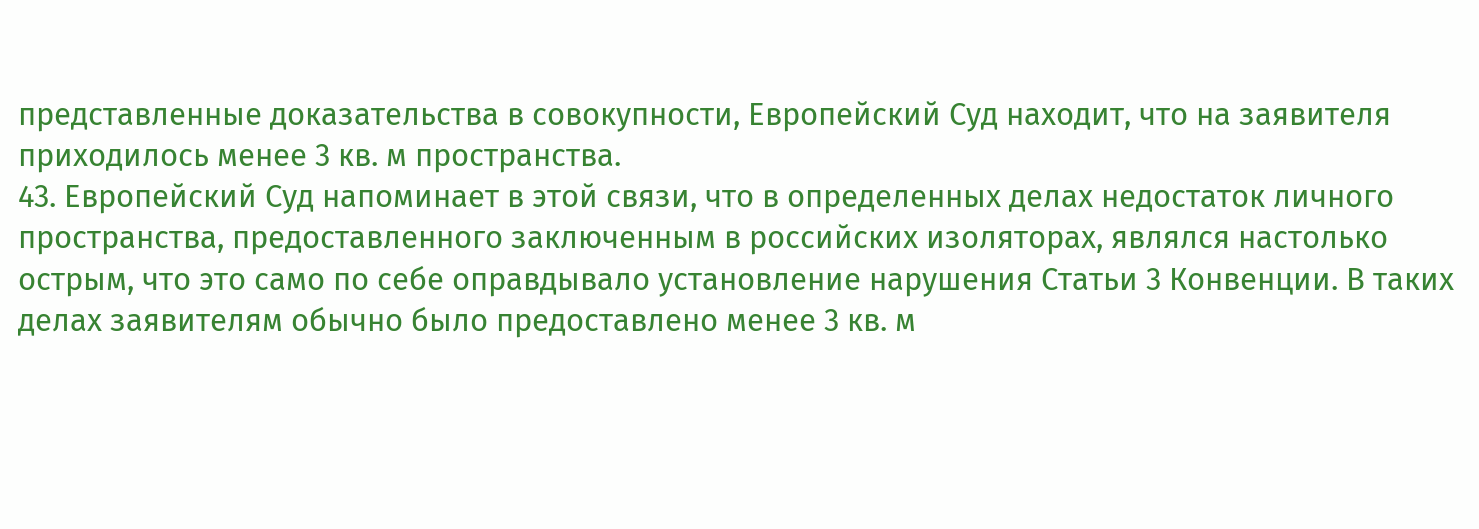представленные доказательства в совокупности, Европейский Суд находит, что на заявителя приходилось менее 3 кв. м пространства.
43. Европейский Суд напоминает в этой связи, что в определенных делах недостаток личного пространства, предоставленного заключенным в российских изоляторах, являлся настолько острым, что это само по себе оправдывало установление нарушения Статьи 3 Конвенции. В таких делах заявителям обычно было предоставлено менее 3 кв. м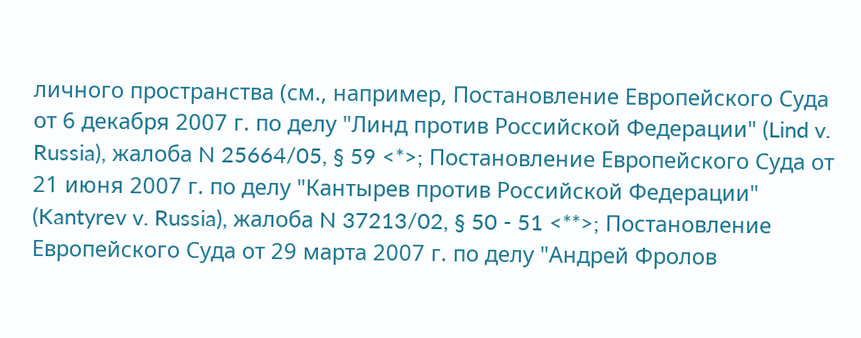личного пространства (см., например, Постановление Европейского Суда от 6 декабря 2007 г. по делу "Линд против Российской Федерации" (Lind v. Russia), жалоба N 25664/05, § 59 <*>; Постановление Европейского Суда от 21 июня 2007 г. по делу "Кантырев против Российской Федерации" (Kantyrev v. Russia), жалоба N 37213/02, § 50 - 51 <**>; Постановление Европейского Суда от 29 марта 2007 г. по делу "Андрей Фролов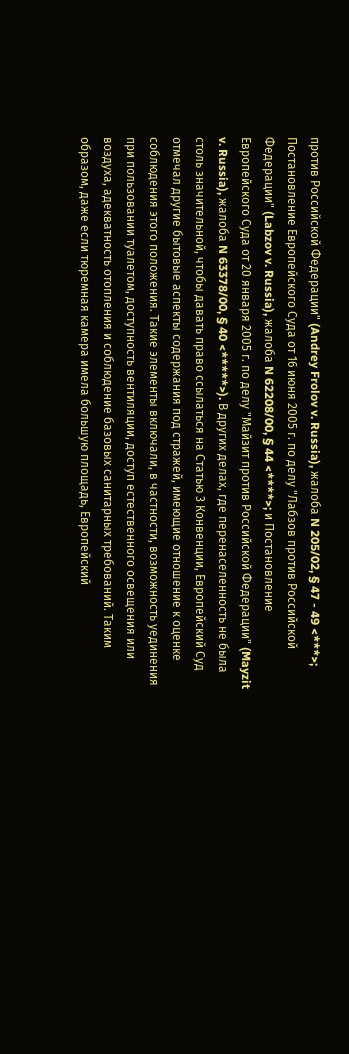против Российской Федерации" (Andrey Frolov v. Russia), жалоба N 205/02, § 47 - 49 <***>; Постановление Европейского Суда от 16 июня 2005 г. по делу "Лабзов против Российской Федерации" (Labzov v. Russia), жалоба N 62208/00, § 44 <****>; и Постановление Европейского Суда от 20 января 2005 г. по делу "Майзит против Российской Федерации" (Mayzit v. Russia), жалоба N 63378/00, § 40 <*****>). В других делах, где перенаселенность не была столь значительной, чтобы давать право ссылаться на Статью 3 Конвенции, Европейский Суд отмечал другие бытовые аспекты содержания под стражей, имеющие отношение к оценке соблюдения этого положения. Такие элементы включали, в частности, возможность уединения при пользовании туалетом, доступность вентиляции, доступ естественного освещения или воздуха, адекватность отопления и соблюдение базовых санитарных требований. Таким образом, даже если тюремная камера имела большую площадь, Европейский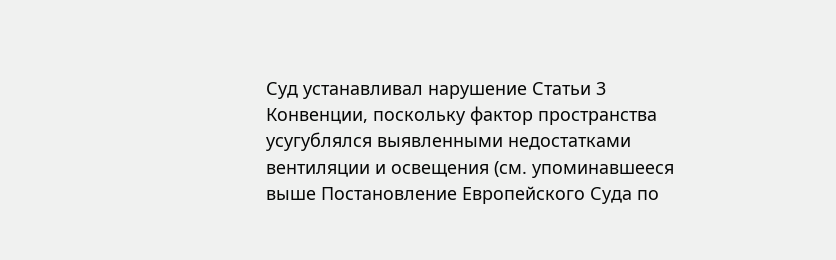Суд устанавливал нарушение Статьи 3 Конвенции, поскольку фактор пространства усугублялся выявленными недостатками вентиляции и освещения (см. упоминавшееся выше Постановление Европейского Суда по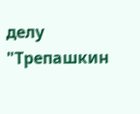делу "Трепашкин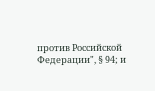против Российской Федерации", § 94; и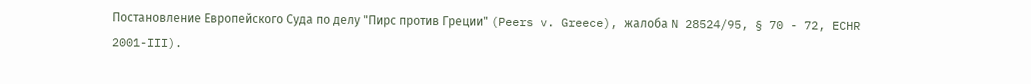Постановление Европейского Суда по делу "Пирс против Греции" (Peers v. Greece), жалоба N 28524/95, § 70 - 72, ECHR 2001-III).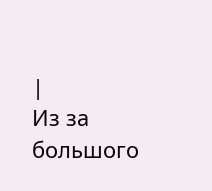|
Из за большого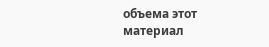объема этот материал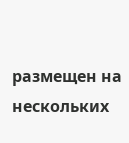размещен на нескольких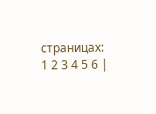страницах:
1 2 3 4 5 6 |